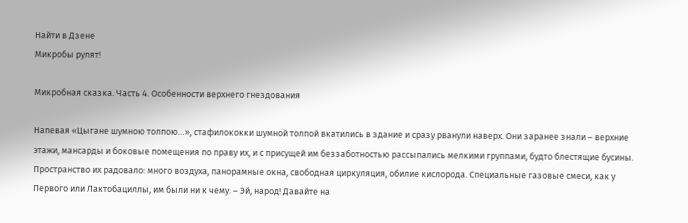Найти в Дзене
Микробы рулят!

Микробная сказка. Часть 4. Особенности верхнего гнездования

Напевая «Цыгане шумною толпою…», стафилококки шумной толпой вкатились в здание и сразу рванули наверх. Они заранее знали – верхние этажи, мансарды и боковые помещения по праву их, и с присущей им беззаботностью рассыпались мелкими группами, будто блестящие бусины. Пространство их радовало: много воздуха, панорамные окна, свободная циркуляция, обилие кислорода. Специальные газовые смеси, как у Первого или Лактобациллы, им были ни к чему. – Эй, народ! Давайте на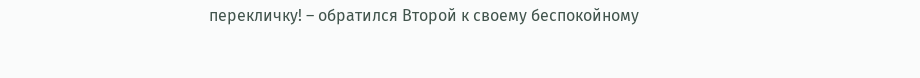перекличку! – обратился Второй к своему беспокойному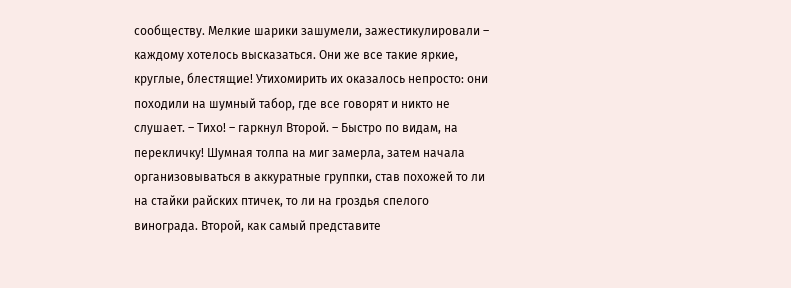сообществу. Мелкие шарики зашумели, зажестикулировали – каждому хотелось высказаться. Они же все такие яркие, круглые, блестящие! Утихомирить их оказалось непросто: они походили на шумный табор, где все говорят и никто не слушает. – Тихо! – гаркнул Второй. – Быстро по видам, на перекличку! Шумная толпа на миг замерла, затем начала организовываться в аккуратные группки, став похожей то ли на стайки райских птичек, то ли на гроздья спелого винограда. Второй, как самый представите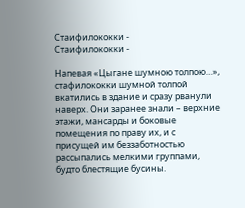Стаифилококки -
Стаифилококки -

Напевая «Цыгане шумною толпою…», стафилококки шумной толпой вкатились в здание и сразу рванули наверх. Они заранее знали – верхние этажи, мансарды и боковые помещения по праву их, и с присущей им беззаботностью рассыпались мелкими группами, будто блестящие бусины.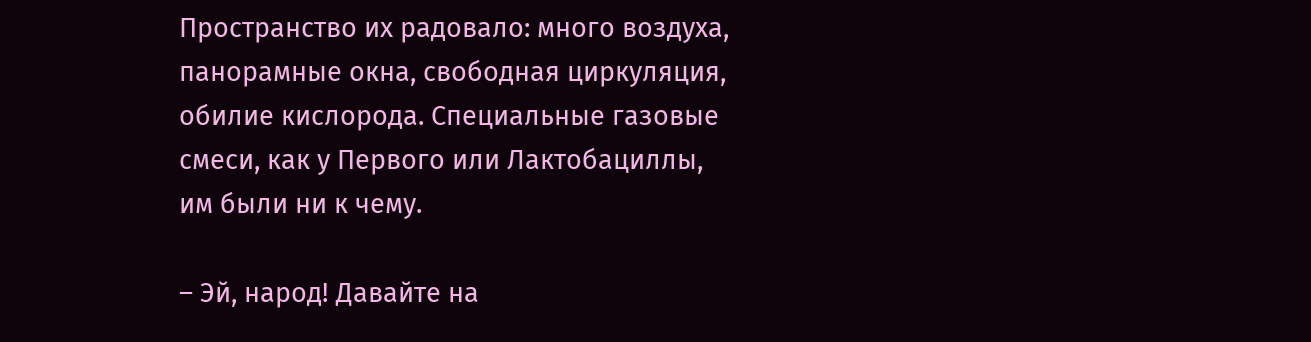Пространство их радовало: много воздуха, панорамные окна, свободная циркуляция, обилие кислорода. Специальные газовые смеси, как у Первого или Лактобациллы, им были ни к чему.

– Эй, народ! Давайте на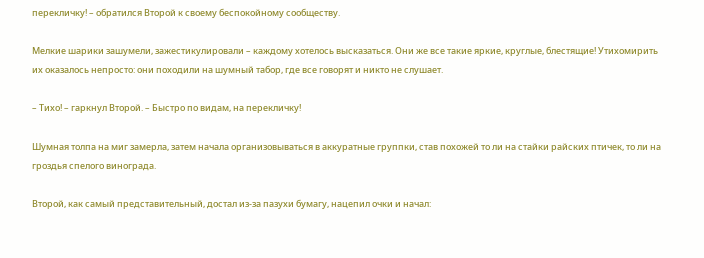перекличку! – обратился Второй к своему беспокойному сообществу.

Мелкие шарики зашумели, зажестикулировали – каждому хотелось высказаться. Они же все такие яркие, круглые, блестящие! Утихомирить их оказалось непросто: они походили на шумный табор, где все говорят и никто не слушает.

– Тихо! – гаркнул Второй. – Быстро по видам, на перекличку!

Шумная толпа на миг замерла, затем начала организовываться в аккуратные группки, став похожей то ли на стайки райских птичек, то ли на гроздья спелого винограда.

Второй, как самый представительный, достал из-за пазухи бумагу, нацепил очки и начал: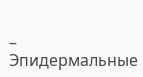– Эпидермальные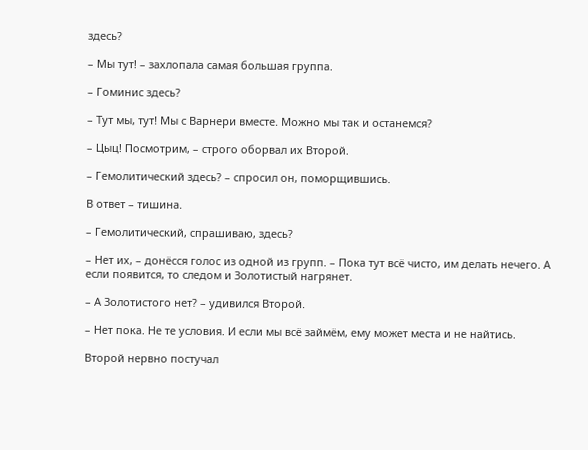здесь?

– Мы тут! – захлопала самая большая группа.

– Гоминис здесь?

– Тут мы, тут! Мы с Варнери вместе. Можно мы так и останемся?

– Цыц! Посмотрим, – строго оборвал их Второй.

– Гемолитический здесь? – спросил он, поморщившись.

В ответ – тишина.

– Гемолитический, спрашиваю, здесь?

– Нет их, – донёсся голос из одной из групп. – Пока тут всё чисто, им делать нечего. А если появится, то следом и Золотистый нагрянет.

– А Золотистого нет? – удивился Второй.

– Нет пока. Не те условия. И если мы всё займём, ему может места и не найтись.

Второй нервно постучал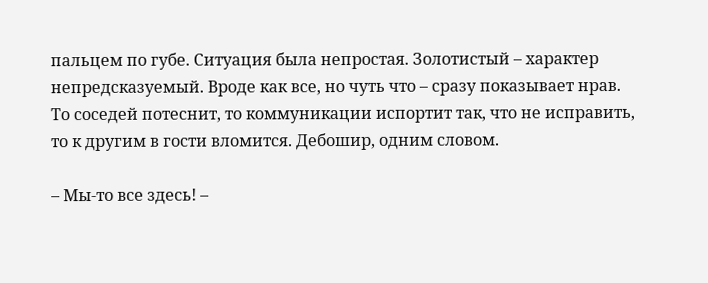пальцем по губе. Ситуация была непростая. Золотистый – характер непредсказуемый. Вроде как все, но чуть что – сразу показывает нрав. То соседей потеснит, то коммуникации испортит так, что не исправить, то к другим в гости вломится. Дебошир, одним словом.

– Мы-то все здесь! –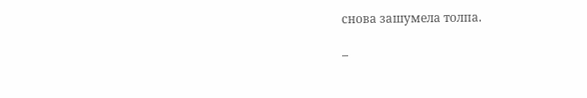снова зашумела толпа.

–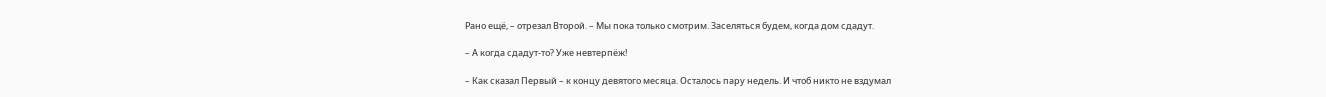Рано ещё, – отрезал Второй. – Мы пока только смотрим. Заселяться будем, когда дом сдадут.

– А когда сдадут-то? Уже невтерпёж!

– Как сказал Первый – к концу девятого месяца. Осталось пару недель. И чтоб никто не вздумал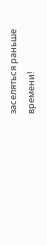заселяться раньше времени!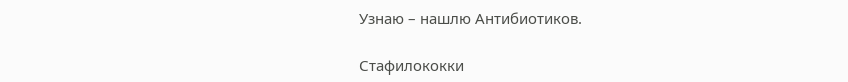Узнаю – нашлю Антибиотиков.

Стафилококки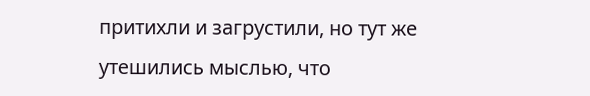притихли и загрустили, но тут же утешились мыслью, что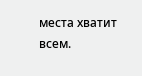места хватит всем.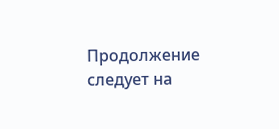Продолжение следует на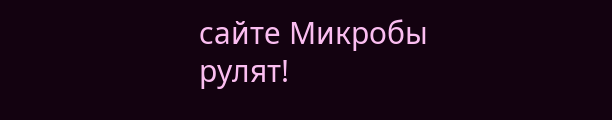сайте Микробы рулят!